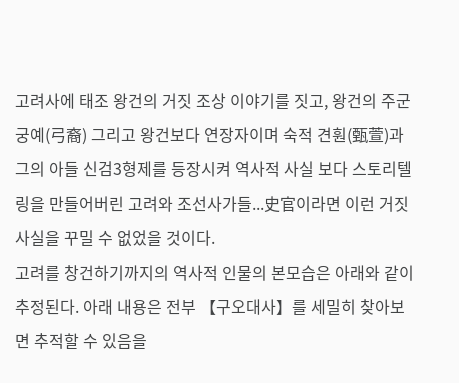고려사에 태조 왕건의 거짓 조상 이야기를 짓고, 왕건의 주군 궁예(弓裔) 그리고 왕건보다 연장자이며 숙적 견훤(甄萱)과 그의 아들 신검3형제를 등장시켜 역사적 사실 보다 스토리텔링을 만들어버린 고려와 조선사가들...史官이라면 이런 거짓 사실을 꾸밀 수 없었을 것이다.
고려를 창건하기까지의 역사적 인물의 본모습은 아래와 같이 추정된다. 아래 내용은 전부 【구오대사】를 세밀히 찾아보면 추적할 수 있음을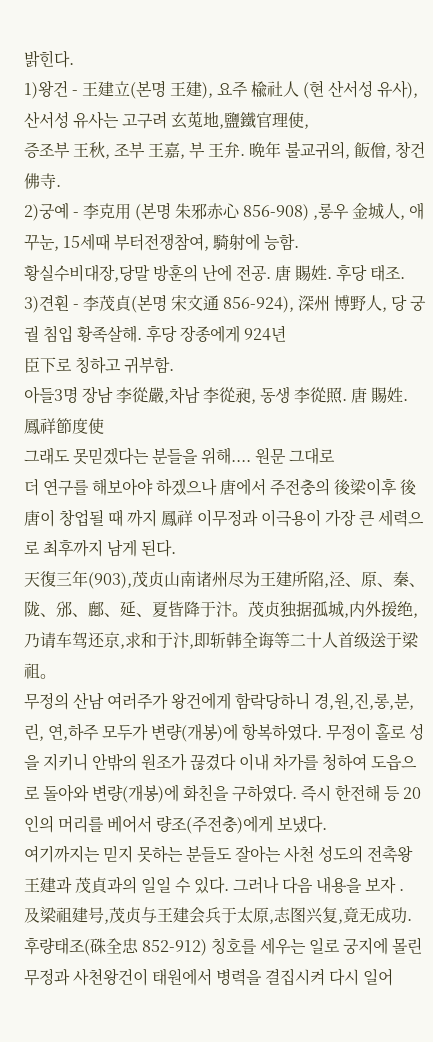밝힌다.
1)왕건 - 王建立(본명 王建), 요주 楡社人 (현 산서성 유사), 산서성 유사는 고구려 玄莵地,鹽鐵官理使,
증조부 王秋, 조부 王嘉, 부 王弁. 晩年 불교귀의, 飯僧, 창건佛寺.
2)궁예 - 李克用 (본명 朱邪赤心 856-908) ,롱우 金城人, 애꾸눈, 15세때 부터전쟁참여, 騎射에 능함.
황실수비대장,당말 방훈의 난에 전공. 唐 賜姓. 후당 태조.
3)견훤 - 李茂貞(본명 宋文通 856-924), 深州 博野人, 당 궁궐 침입 황족살해. 후당 장종에게 924년
臣下로 칭하고 귀부함.
아들3명 장남 李從嚴,차남 李從昶, 동생 李從照. 唐 賜姓. 鳳祥節度使
그래도 못믿겠다는 분들을 위해.... 원문 그대로
더 연구를 해보아야 하겠으나 唐에서 주전충의 後梁이후 後唐이 창업될 때 까지 鳳祥 이무정과 이극용이 가장 큰 세력으로 최후까지 남게 된다.
天復三年(903),茂贞山南诸州尽为王建所陷,泾、原、秦、陇、邠、鄜、延、夏皆降于汴。茂贞独据孤城,内外援绝,乃请车驾还京,求和于汴,即斩韩全诲等二十人首级送于梁祖。
무정의 산남 여러주가 왕건에게 함락당하니 경,원,진,롱,분,린, 연,하주 모두가 변량(개봉)에 항복하였다. 무정이 홀로 성을 지키니 안밖의 원조가 끊겼다 이내 차가를 청하여 도읍으로 돌아와 변량(개봉)에 화친을 구하였다. 즉시 한전해 등 20인의 머리를 베어서 량조(주전충)에게 보냈다.
여기까지는 믿지 못하는 분들도 잘아는 사천 성도의 전촉왕 王建과 茂貞과의 일일 수 있다. 그러나 다음 내용을 보자 .
及梁祖建号,茂贞与王建会兵于太原,志图兴复,竟无成功.
후량태조(硃全忠 852-912) 칭호를 세우는 일로 궁지에 몰린 무정과 사천왕건이 태원에서 병력을 결집시켜 다시 일어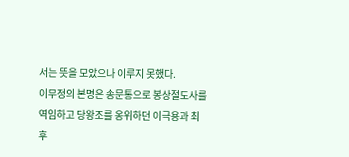서는 뜻을 모았으나 이루지 못했다.
이무정의 본명은 송문통으로 봉상절도사를 역임하고 당왕조를 옹위하던 이극용과 최후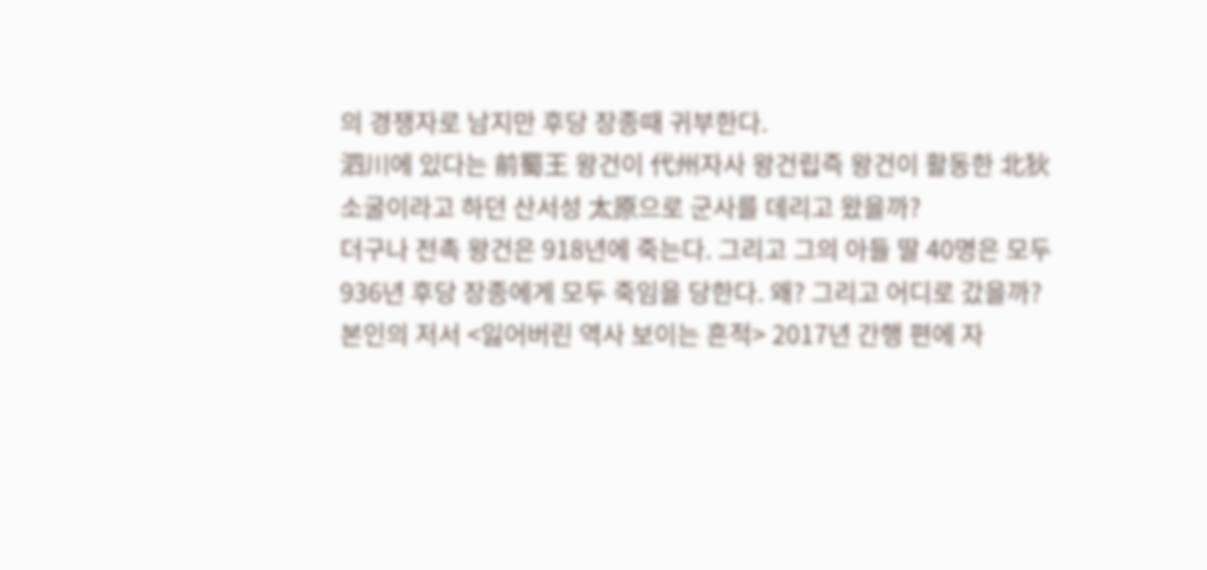의 경쟁자로 남지만 후당 장종때 귀부한다.
泗川에 있다는 前蜀王 왕건이 代州자사 왕건립즉 왕건이 활동한 北狄 소굴이라고 하던 산서성 太原으로 군사를 데리고 왔을까?
더구나 전촉 왕건은 918년에 죽는다. 그리고 그의 아들 딸 40명은 모두 936년 후당 장종에게 모두 죽임을 당한다. 왜? 그리고 어디로 갔을까?
본인의 저서 <잃어버린 역사 보이는 흔적> 2017년 간행 편에 자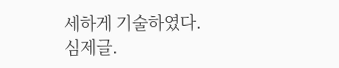세하게 기술하였다.
심제글.